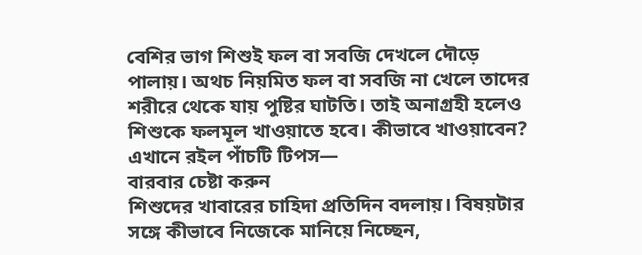বেশির ভাগ শিশুই ফল বা সবজি দেখলে দৌড়ে পালায়। অথচ নিয়মিত ফল বা সবজি না খেলে তাদের শরীরে থেকে যায় পুষ্টির ঘাটতি। তাই অনাগ্রহী হলেও শিশুকে ফলমূল খাওয়াতে হবে। কীভাবে খাওয়াবেন? এখানে রইল পাঁচটি টিপস—
বারবার চেষ্টা করুন
শিশুদের খাবারের চাহিদা প্রতিদিন বদলায়। বিষয়টার সঙ্গে কীভাবে নিজেকে মানিয়ে নিচ্ছেন,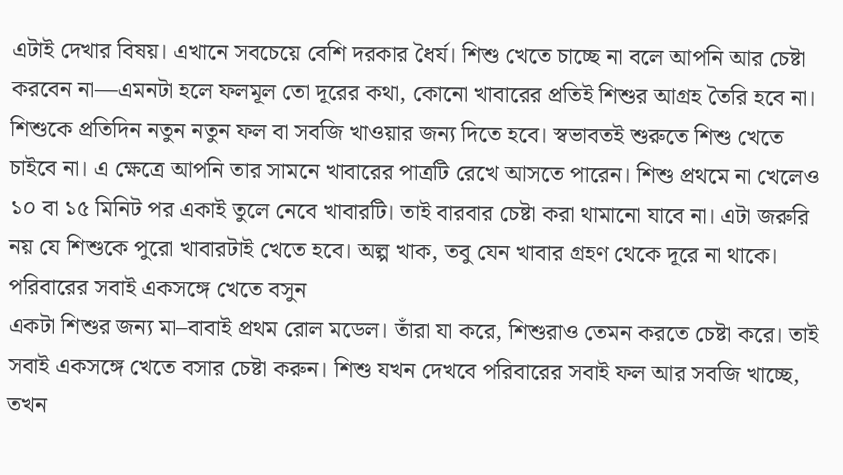এটাই দেখার বিষয়। এখানে সবচেয়ে বেশি দরকার ধৈর্য। শিশু খেতে চাচ্ছে না বলে আপনি আর চেষ্টা করবেন না—এমনটা হলে ফলমূল তো দূরের কথা, কোনো খাবারের প্রতিই শিশুর আগ্রহ তৈরি হবে না। শিশুকে প্রতিদিন নতুন নতুন ফল বা সবজি খাওয়ার জন্য দিতে হবে। স্বভাবতই শুরুতে শিশু খেতে চাইবে না। এ ক্ষেত্রে আপনি তার সামনে খাবারের পাত্রটি রেখে আসতে পারেন। শিশু প্রথমে না খেলেও ১০ বা ১৫ মিনিট পর একাই তুলে নেবে খাবারটি। তাই বারবার চেষ্টা করা থামানো যাবে না। এটা জরুরি নয় যে শিশুকে পুরো খাবারটাই খেতে হবে। অল্প খাক, তবু যেন খাবার গ্রহণ থেকে দূরে না থাকে।
পরিবারের সবাই একসঙ্গে খেতে বসুন
একটা শিশুর জন্য মা–বাবাই প্রথম রোল মডেল। তাঁরা যা করে, শিশুরাও তেমন করতে চেষ্টা করে। তাই সবাই একসঙ্গে খেতে বসার চেষ্টা করুন। শিশু যখন দেখবে পরিবারের সবাই ফল আর সবজি খাচ্ছে, তখন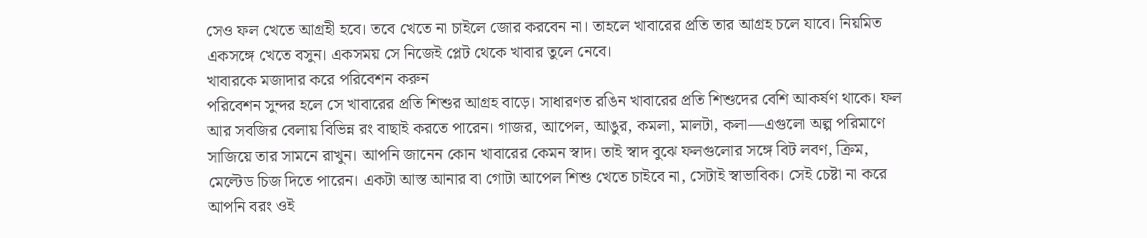সেও ফল খেতে আগ্রহী হবে। তবে খেতে না চাইলে জোর করবেন না। তাহলে খাবারের প্রতি তার আগ্রহ চলে যাবে। নিয়মিত একসঙ্গে খেতে বসুন। একসময় সে নিজেই প্লেট থেকে খাবার তুলে নেবে।
খাবারকে মজাদার করে পরিবেশন করুন
পরিবেশন সুন্দর হলে সে খাবারের প্রতি শিশুর আগ্রহ বাড়ে। সাধারণত রঙিন খাবারের প্রতি শিশুদের বেশি আকর্ষণ থাকে। ফল আর সবজির বেলায় বিভিন্ন রং বাছাই করতে পারেন। গাজর, আপেল, আঙুর, কমলা, মালটা, কলা—এগুলো অল্প পরিমাণে সাজিয়ে তার সামনে রাখুন। আপনি জানেন কোন খাবারের কেমন স্বাদ। তাই স্বাদ বুঝে ফলগুলোর সঙ্গে বিট লবণ, ক্রিম, মেল্টেড চিজ দিতে পারেন। একটা আস্ত আনার বা গোটা আপেল শিশু খেতে চাইবে না, সেটাই স্বাভাবিক। সেই চেষ্টা না করে আপনি বরং ওই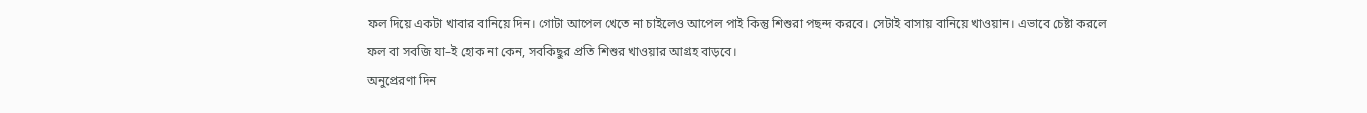ফল দিয়ে একটা খাবার বানিয়ে দিন। গোটা আপেল খেতে না চাইলেও আপেল পাই কিন্তু শিশুরা পছন্দ করবে। সেটাই বাসায় বানিয়ে খাওয়ান। এভাবে চেষ্টা করলে ফল বা সবজি যা–ই হোক না কেন, সবকিছুর প্রতি শিশুর খাওয়ার আগ্রহ বাড়বে।
অনুপ্রেরণা দিন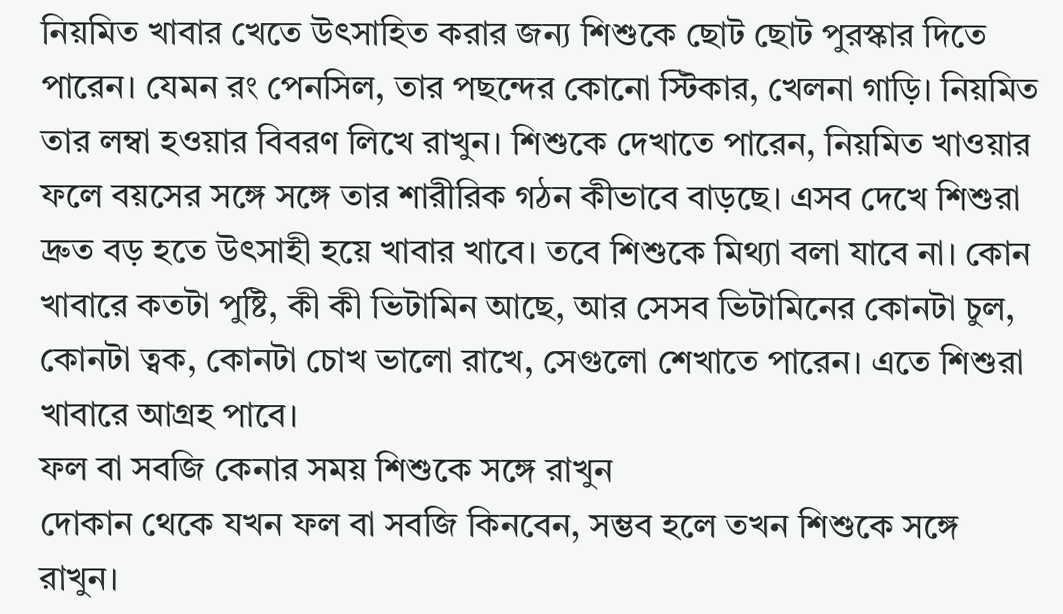নিয়মিত খাবার খেতে উৎসাহিত করার জন্য শিশুকে ছোট ছোট পুরস্কার দিতে পারেন। যেমন রং পেনসিল, তার পছন্দের কোনো স্টিকার, খেলনা গাড়ি। নিয়মিত তার লম্বা হওয়ার বিবরণ লিখে রাখুন। শিশুকে দেখাতে পারেন, নিয়মিত খাওয়ার ফলে বয়সের সঙ্গে সঙ্গে তার শারীরিক গঠন কীভাবে বাড়ছে। এসব দেখে শিশুরা দ্রুত বড় হতে উৎসাহী হয়ে খাবার খাবে। তবে শিশুকে মিথ্যা বলা যাবে না। কোন খাবারে কতটা পুষ্টি, কী কী ভিটামিন আছে, আর সেসব ভিটামিনের কোনটা চুল, কোনটা ত্বক, কোনটা চোখ ভালো রাখে, সেগুলো শেখাতে পারেন। এতে শিশুরা খাবারে আগ্রহ পাবে।
ফল বা সবজি কেনার সময় শিশুকে সঙ্গে রাখুন
দোকান থেকে যখন ফল বা সবজি কিনবেন, সম্ভব হলে তখন শিশুকে সঙ্গে রাখুন।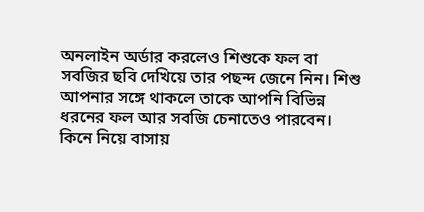অনলাইন অর্ডার করলেও শিশুকে ফল বা সবজির ছবি দেখিয়ে তার পছন্দ জেনে নিন। শিশু আপনার সঙ্গে থাকলে তাকে আপনি বিভিন্ন ধরনের ফল আর সবজি চেনাতেও পারবেন। কিনে নিয়ে বাসায়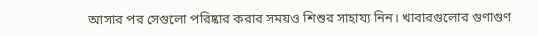আসার পর সেগুলো পরিষ্কার করার সময়ও শিশুর সাহায্য নিন। খাবারগুলোর গুণাগুণ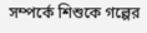সম্পর্কে শিশুকে গল্পের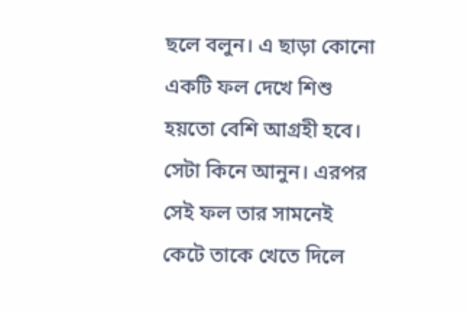ছলে বলুন। এ ছাড়া কোনো একটি ফল দেখে শিশু হয়তো বেশি আগ্রহী হবে। সেটা কিনে আনুন। এরপর সেই ফল তার সামনেই কেটে তাকে খেতে দিলে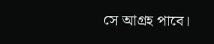সে আগ্রহ পাবে।